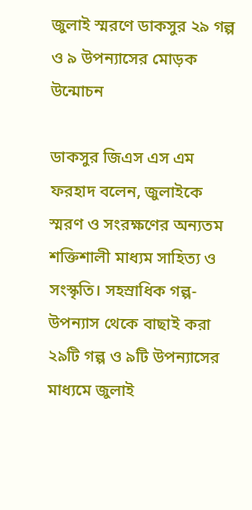জুলাই স্মরণে ডাকসুর ২৯ গল্প ও ৯ উপন্যাসের মোড়ক উন্মোচন

ডাকসুর জিএস এস এম ফরহাদ বলেন, জুলাইকে স্মরণ ও সংরক্ষণের অন্যতম শক্তিশালী মাধ্যম সাহিত্য ও সংস্কৃতি। সহস্রাধিক গল্প-উপন্যাস থেকে বাছাই করা ২৯টি গল্প ও ৯টি উপন্যাসের মাধ্যমে জুলাই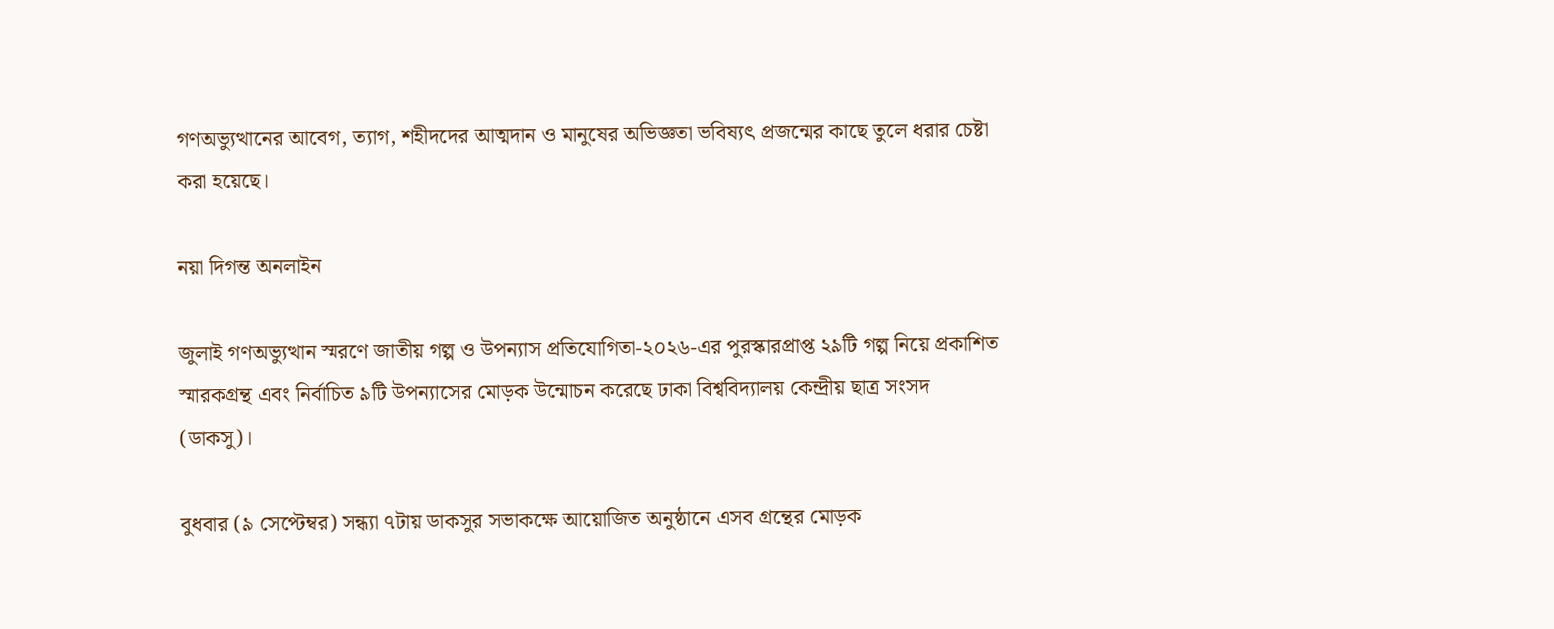গণঅভ্যুত্থানের আবেগ, ত্যাগ, শহীদদের আত্মদান ও মানুষের অভিজ্ঞতা ভবিষ্যৎ প্রজন্মের কাছে তুলে ধরার চেষ্টা করা হয়েছে।

নয়া দিগন্ত অনলাইন

জুলাই গণঅভ্যুত্থান স্মরণে জাতীয় গল্প ও উপন্যাস প্রতিযোগিতা-২০২৬-এর পুরস্কারপ্রাপ্ত ২৯টি গল্প নিয়ে প্রকাশিত স্মারকগ্রন্থ এবং নির্বাচিত ৯টি উপন্যাসের মোড়ক উন্মোচন করেছে ঢাকা বিশ্ববিদ্যালয় কেন্দ্রীয় ছাত্র সংসদ (ডাকসু)।

বুধবার (৯ সেপ্টেম্বর) সন্ধ্যা ৭টায় ডাকসুর সভাকক্ষে আয়োজিত অনুষ্ঠানে এসব গ্রন্থের মোড়ক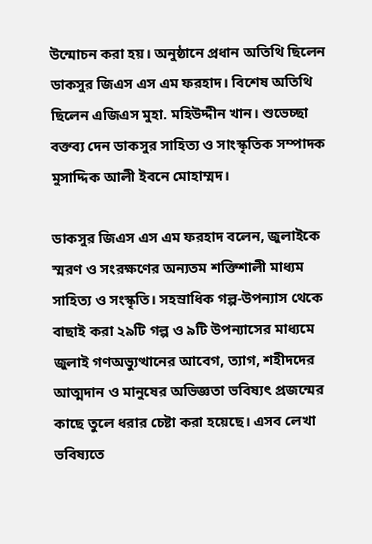উন্মোচন করা হয়। অনুষ্ঠানে প্রধান অতিথি ছিলেন ডাকসুর জিএস এস এম ফরহাদ। বিশেষ অতিথি ছিলেন এজিএস মুহা. মহিউদ্দীন খান। শুভেচ্ছা বক্তব্য দেন ডাকসুর সাহিত্য ও সাংস্কৃতিক সম্পাদক মুসাদ্দিক আলী ইবনে মোহাম্মদ।

ডাকসুর জিএস এস এম ফরহাদ বলেন, জুলাইকে স্মরণ ও সংরক্ষণের অন্যতম শক্তিশালী মাধ্যম সাহিত্য ও সংস্কৃতি। সহস্রাধিক গল্প-উপন্যাস থেকে বাছাই করা ২৯টি গল্প ও ৯টি উপন্যাসের মাধ্যমে জুলাই গণঅভ্যুত্থানের আবেগ, ত্যাগ, শহীদদের আত্মদান ও মানুষের অভিজ্ঞতা ভবিষ্যৎ প্রজন্মের কাছে তুলে ধরার চেষ্টা করা হয়েছে। এসব লেখা ভবিষ্যতে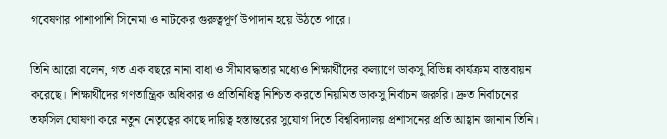গবেষণার পাশাপাশি সিনেমা ও নাটকের গুরুত্বপূর্ণ উপাদান হয়ে উঠতে পারে।

তিনি আরো বলেন, গত এক বছরে নানা বাধা ও সীমাবদ্ধতার মধ্যেও শিক্ষার্থীদের কল্যাণে ডাকসু বিভিন্ন কার্যক্রম বাস্তবায়ন করেছে। শিক্ষার্থীদের গণতান্ত্রিক অধিকার ও প্রতিনিধিত্ব নিশ্চিত করতে নিয়মিত ডাকসু নির্বাচন জরুরি। দ্রুত নির্বাচনের তফসিল ঘোষণা করে নতুন নেতৃত্বের কাছে দায়িত্ব হস্তান্তরের সুযোগ দিতে বিশ্ববিদ্যালয় প্রশাসনের প্রতি আহ্বান জানান তিনি।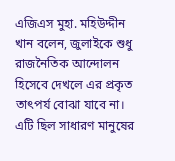এজিএস মুহা. মহিউদ্দীন খান বলেন, জুলাইকে শুধু রাজনৈতিক আন্দোলন হিসেবে দেখলে এর প্রকৃত তাৎপর্য বোঝা যাবে না। এটি ছিল সাধারণ মানুষের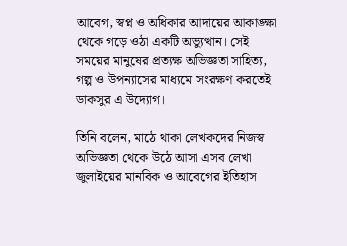আবেগ, স্বপ্ন ও অধিকার আদায়ের আকাঙ্ক্ষা থেকে গড়ে ওঠা একটি অভ্যুত্থান। সেই সময়ের মানুষের প্রত্যক্ষ অভিজ্ঞতা সাহিত্য, গল্প ও উপন্যাসের মাধ্যমে সংরক্ষণ করতেই ডাকসুর এ উদ্যোগ।

তিনি বলেন, মাঠে থাকা লেখকদের নিজস্ব অভিজ্ঞতা থেকে উঠে আসা এসব লেখা জুলাইয়ের মানবিক ও আবেগের ইতিহাস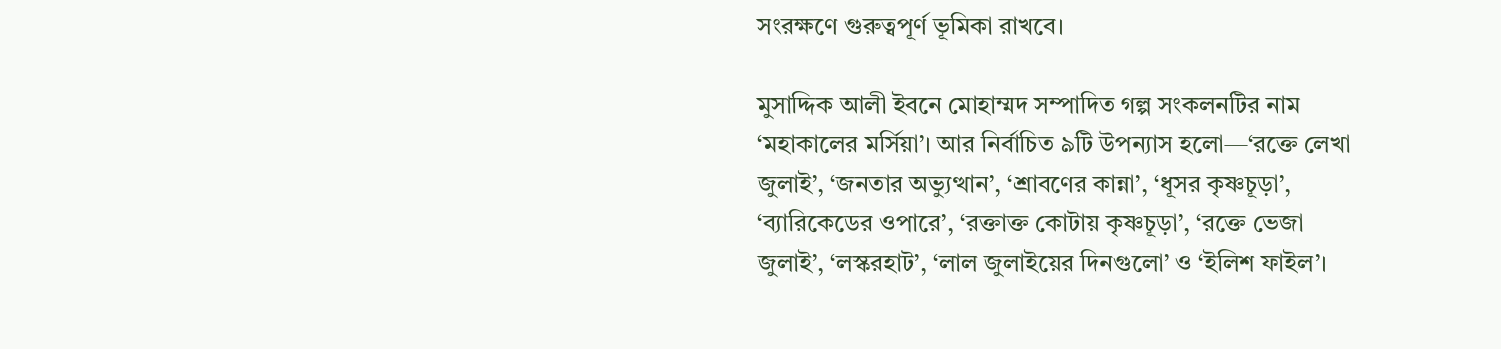সংরক্ষণে গুরুত্বপূর্ণ ভূমিকা রাখবে।

মুসাদ্দিক আলী ইবনে মোহাম্মদ সম্পাদিত গল্প সংকলনটির নাম ‘মহাকালের মর্সিয়া’। আর নির্বাচিত ৯টি উপন্যাস হলো—‘রক্তে লেখা জুলাই’, ‘জনতার অভ্যুত্থান’, ‘শ্রাবণের কান্না’, ‘ধূসর কৃষ্ণচূড়া’, ‘ব্যারিকেডের ওপারে’, ‘রক্তাক্ত কোটায় কৃষ্ণচূড়া’, ‘রক্তে ভেজা জুলাই’, ‘লস্করহাট’, ‘লাল জুলাইয়ের দিনগুলো’ ও ‘ইলিশ ফাইল’।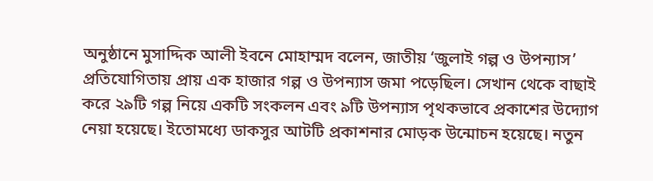অনুষ্ঠানে মুসাদ্দিক আলী ইবনে মোহাম্মদ বলেন, জাতীয় ‘জুলাই গল্প ও উপন্যাস’ প্রতিযোগিতায় প্রায় এক হাজার গল্প ও উপন্যাস জমা পড়েছিল। সেখান থেকে বাছাই করে ২৯টি গল্প নিয়ে একটি সংকলন এবং ৯টি উপন্যাস পৃথকভাবে প্রকাশের উদ্যোগ নেয়া হয়েছে। ইতোমধ্যে ডাকসুর আটটি প্রকাশনার মোড়ক উন্মোচন হয়েছে। নতুন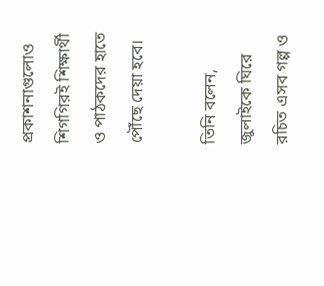প্রকাশনাগুলোও শিগগিরই শিক্ষার্থী ও পাঠকদের হাতে পৌঁছে দেয়া হবে।

তিনি বলেন, জুলাইকে ঘিরে রচিত এসব গল্প ও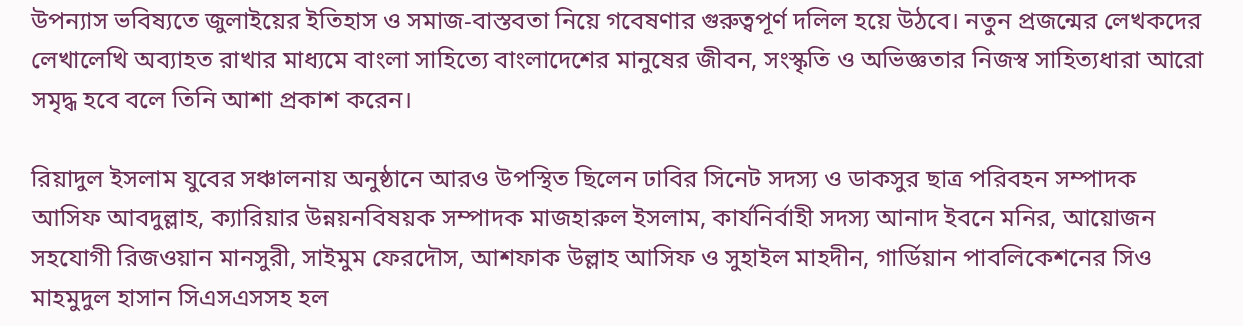উপন্যাস ভবিষ্যতে জুলাইয়ের ইতিহাস ও সমাজ-বাস্তবতা নিয়ে গবেষণার গুরুত্বপূর্ণ দলিল হয়ে উঠবে। নতুন প্রজন্মের লেখকদের লেখালেখি অব্যাহত রাখার মাধ্যমে বাংলা সাহিত্যে বাংলাদেশের মানুষের জীবন, সংস্কৃতি ও অভিজ্ঞতার নিজস্ব সাহিত্যধারা আরো সমৃদ্ধ হবে বলে তিনি আশা প্রকাশ করেন।

রিয়াদুল ইসলাম যুবের সঞ্চালনায় অনুষ্ঠানে আরও উপস্থিত ছিলেন ঢাবির সিনেট সদস্য ও ডাকসুর ছাত্র পরিবহন সম্পাদক আসিফ আবদুল্লাহ, ক্যারিয়ার উন্নয়নবিষয়ক সম্পাদক মাজহারুল ইসলাম, কার্যনির্বাহী সদস্য আনাদ ইবনে মনির, আয়োজন সহযোগী রিজওয়ান মানসুরী, সাইমুম ফেরদৌস, আশফাক উল্লাহ আসিফ ও সুহাইল মাহদীন, গার্ডিয়ান পাবলিকেশনের সিও মাহমুদুল হাসান সিএসএসসহ হল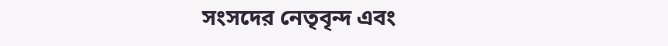সংসদের নেতৃবৃন্দ এবং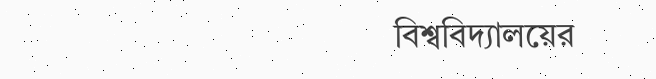বিশ্ববিদ্যালয়ের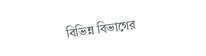বিভিন্ন বিভাগের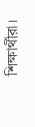শিক্ষার্থীরা।